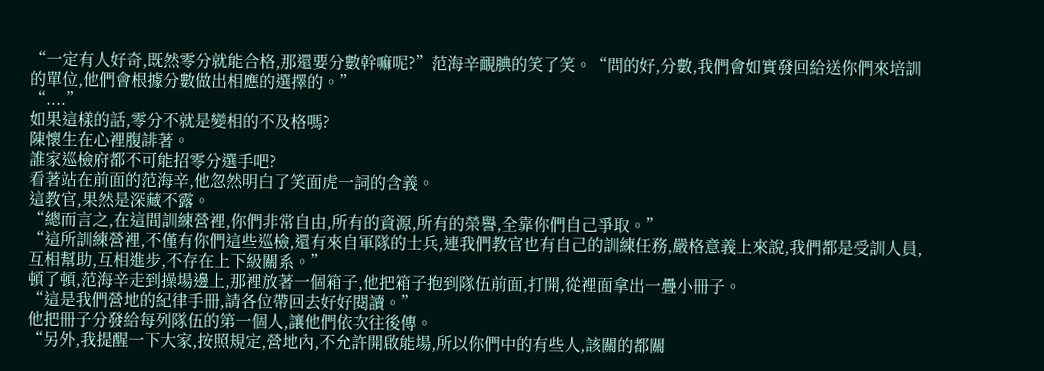“一定有人好奇,既然零分就能合格,那還要分數幹嘛呢?”范海辛靦腆的笑了笑。“問的好,分數,我們會如實發回給送你們來培訓的單位,他們會根據分數做出相應的選擇的。”
“....”
如果這樣的話,零分不就是變相的不及格嗎?
陳懷生在心裡腹誹著。
誰家巡檢府都不可能招零分選手吧?
看著站在前面的范海辛,他忽然明白了笑面虎一詞的含義。
這教官,果然是深藏不露。
“總而言之,在這間訓練營裡,你們非常自由,所有的資源,所有的榮譽,全靠你們自己爭取。”
“這所訓練營裡,不僅有你們這些巡檢,還有來自軍隊的士兵,連我們教官也有自己的訓練任務,嚴格意義上來說,我們都是受訓人員,互相幫助,互相進步,不存在上下級關系。”
頓了頓,范海辛走到操場邊上,那裡放著一個箱子,他把箱子抱到隊伍前面,打開,從裡面拿出一疊小冊子。
“這是我們營地的紀律手冊,請各位帶回去好好閱讀。”
他把冊子分發給每列隊伍的第一個人,讓他們依次往後傳。
“另外,我提醒一下大家,按照規定,營地內,不允許開啟能場,所以你們中的有些人,該關的都關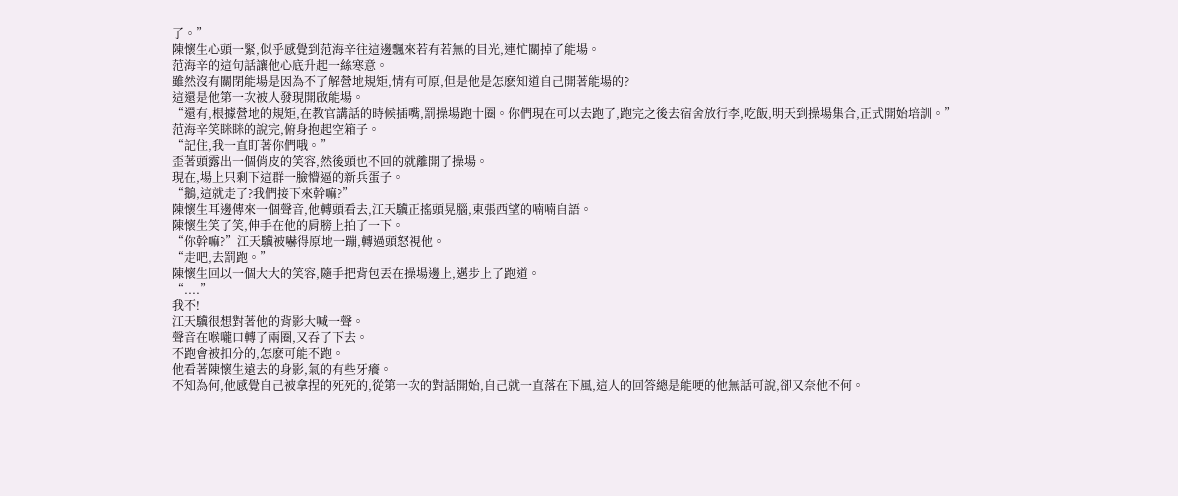了。”
陳懷生心頭一緊,似乎感覺到范海辛往這邊飄來若有若無的目光,連忙關掉了能場。
范海辛的這句話讓他心底升起一絲寒意。
雖然沒有關閉能場是因為不了解營地規矩,情有可原,但是他是怎麽知道自己開著能場的?
這還是他第一次被人發現開啟能場。
“還有,根據營地的規矩,在教官講話的時候插嘴,罰操場跑十圈。你們現在可以去跑了,跑完之後去宿舍放行李,吃飯,明天到操場集合,正式開始培訓。”
范海辛笑眯眯的說完,俯身抱起空箱子。
“記住,我一直盯著你們哦。”
歪著頭露出一個俏皮的笑容,然後頭也不回的就離開了操場。
現在,場上只剩下這群一臉懵逼的新兵蛋子。
“鵝,這就走了?我們接下來幹嘛?”
陳懷生耳邊傳來一個聲音,他轉頭看去,江天驥正搖頭晃腦,東張西望的喃喃自語。
陳懷生笑了笑,伸手在他的肩膀上拍了一下。
“你幹嘛?”江天驥被嚇得原地一蹦,轉過頭怒視他。
“走吧,去罰跑。”
陳懷生回以一個大大的笑容,隨手把背包丟在操場邊上,邁步上了跑道。
“....”
我不!
江天驥很想對著他的背影大喊一聲。
聲音在喉嚨口轉了兩圈,又吞了下去。
不跑會被扣分的,怎麽可能不跑。
他看著陳懷生遠去的身影,氣的有些牙癢。
不知為何,他感覺自己被拿捏的死死的,從第一次的對話開始,自己就一直落在下風,這人的回答總是能哽的他無話可說,卻又奈他不何。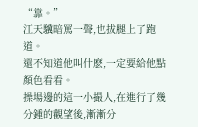“靠。”
江天驥暗罵一聲,也拔腿上了跑道。
還不知道他叫什麽,一定要給他點顏色看看。
操場邊的這一小撮人,在進行了幾分鍾的觀望後,漸漸分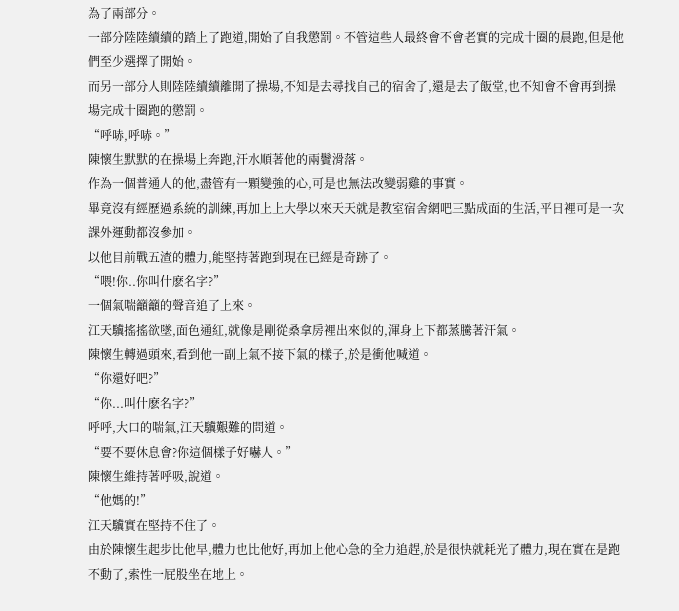為了兩部分。
一部分陸陸續續的踏上了跑道,開始了自我懲罰。不管這些人最終會不會老實的完成十圈的晨跑,但是他們至少選擇了開始。
而另一部分人則陸陸續續離開了操場,不知是去尋找自己的宿舍了,還是去了飯堂,也不知會不會再到操場完成十圈跑的懲罰。
“呼哧,呼哧。”
陳懷生默默的在操場上奔跑,汗水順著他的兩鬢滑落。
作為一個普通人的他,盡管有一顆變強的心,可是也無法改變弱雞的事實。
畢竟沒有經歷過系統的訓練,再加上上大學以來天天就是教室宿舍網吧三點成面的生活,平日裡可是一次課外運動都沒參加。
以他目前戰五渣的體力,能堅持著跑到現在已經是奇跡了。
“喂!你..你叫什麽名字?”
一個氣喘籲籲的聲音追了上來。
江天驥搖搖欲墜,面色通紅,就像是剛從桑拿房裡出來似的,渾身上下都蒸騰著汗氣。
陳懷生轉過頭來,看到他一副上氣不接下氣的樣子,於是衝他喊道。
“你還好吧?”
“你...叫什麽名字?”
呼呼,大口的喘氣,江天驥艱難的問道。
“要不要休息會?你這個樣子好嚇人。”
陳懷生維持著呼吸,說道。
“他媽的!”
江天驥實在堅持不住了。
由於陳懷生起步比他早,體力也比他好,再加上他心急的全力追趕,於是很快就耗光了體力,現在實在是跑不動了,索性一屁股坐在地上。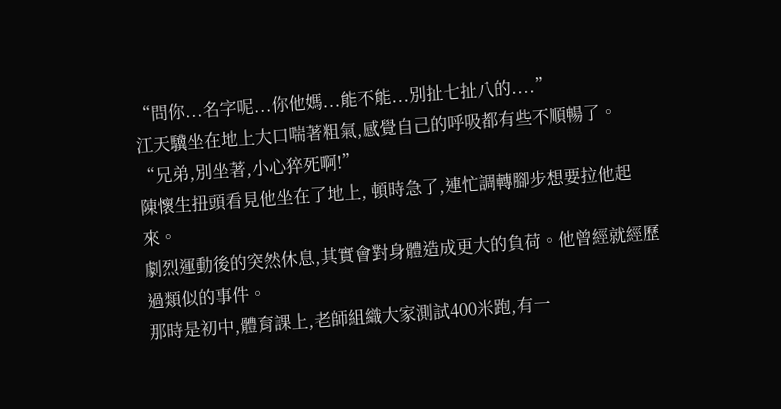“問你...名字呢...你他媽...能不能...別扯七扯八的....”
江天驥坐在地上大口喘著粗氣,感覺自己的呼吸都有些不順暢了。
“兄弟,別坐著,小心猝死啊!”
陳懷生扭頭看見他坐在了地上, 頓時急了,連忙調轉腳步想要拉他起來。
劇烈運動後的突然休息,其實會對身體造成更大的負荷。他曾經就經歷過類似的事件。
那時是初中,體育課上,老師組織大家測試400米跑,有一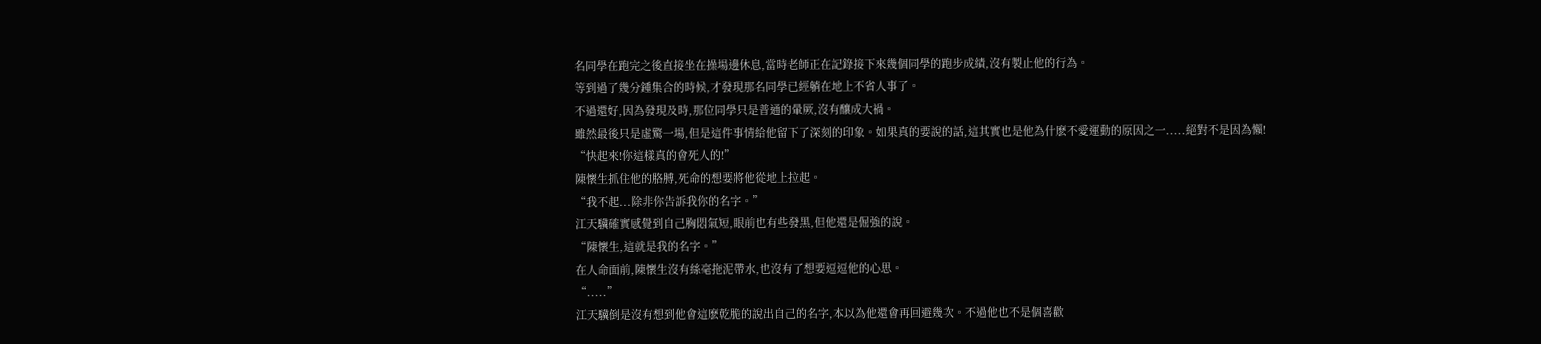名同學在跑完之後直接坐在操場邊休息,當時老師正在記錄接下來幾個同學的跑步成績,沒有製止他的行為。
等到過了幾分鍾集合的時候,才發現那名同學已經躺在地上不省人事了。
不過還好,因為發現及時,那位同學只是普通的暈厥,沒有釀成大禍。
雖然最後只是虛驚一場,但是這件事情給他留下了深刻的印象。如果真的要說的話,這其實也是他為什麽不愛運動的原因之一.....絕對不是因為懶!
“快起來!你這樣真的會死人的!”
陳懷生抓住他的胳膊,死命的想要將他從地上拉起。
“我不起...除非你告訴我你的名字。”
江天驥確實感覺到自己胸悶氣短,眼前也有些發黑,但他還是倔強的說。
“陳懷生,這就是我的名字。”
在人命面前,陳懷生沒有絲毫拖泥帶水,也沒有了想要逗逗他的心思。
“.....”
江天驥倒是沒有想到他會這麽乾脆的說出自己的名字,本以為他還會再回避幾次。不過他也不是個喜歡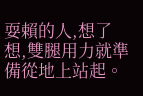耍賴的人,想了想,雙腿用力就準備從地上站起。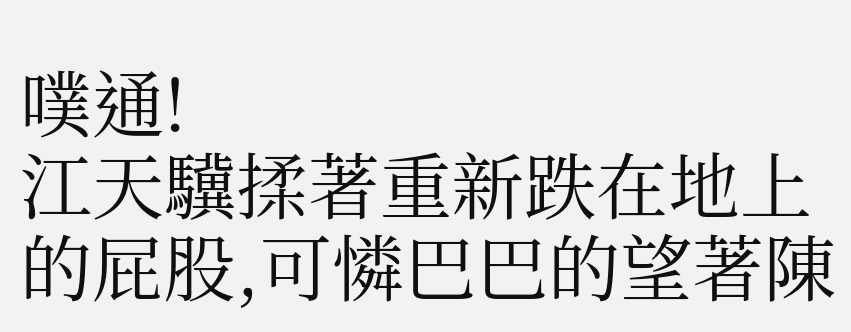噗通!
江天驥揉著重新跌在地上的屁股,可憐巴巴的望著陳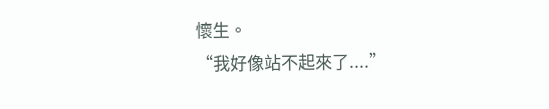懷生。
“我好像站不起來了....”